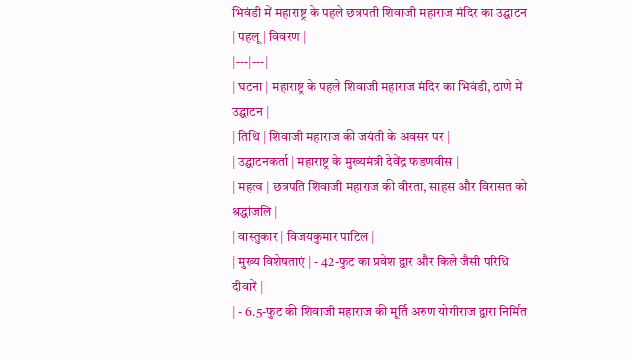भिवंडी में महाराष्ट्र के पहले छत्रपती शिवाजी महाराज मंदिर का उद्घाटन
| पहलू | विवरण |
|---|---|
| घटना | महाराष्ट्र के पहले शिवाजी महाराज मंदिर का भिवंडी, ठाणे में उद्घाटन |
| तिथि | शिवाजी महाराज की जयंती के अवसर पर |
| उद्घाटनकर्ता | महाराष्ट्र के मुख्यमंत्री देवेंद्र फडणवीस |
| महत्व | छत्रपति शिवाजी महाराज की वीरता, साहस और विरासत को श्रद्धांजलि |
| वास्तुकार | विजयकुमार पाटिल |
| मुख्य विशेषताएं | - 42-फुट का प्रवेश द्वार और किले जैसी परिधि दीवारें |
| - 6.5-फुट की शिवाजी महाराज की मूर्ति अरुण योगीराज द्वारा निर्मित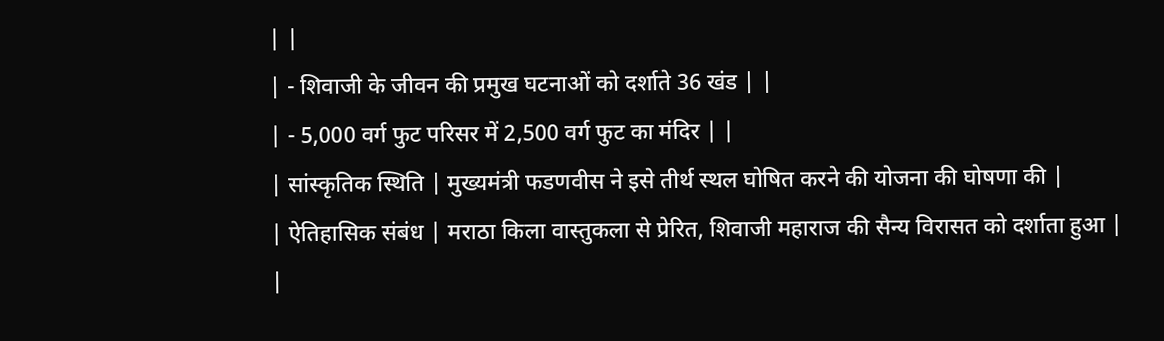| |
| - शिवाजी के जीवन की प्रमुख घटनाओं को दर्शाते 36 खंड | |
| - 5,000 वर्ग फुट परिसर में 2,500 वर्ग फुट का मंदिर | |
| सांस्कृतिक स्थिति | मुख्यमंत्री फडणवीस ने इसे तीर्थ स्थल घोषित करने की योजना की घोषणा की |
| ऐतिहासिक संबंध | मराठा किला वास्तुकला से प्रेरित, शिवाजी महाराज की सैन्य विरासत को दर्शाता हुआ |
|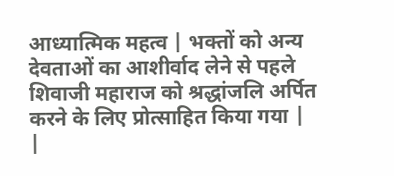आध्यात्मिक महत्व | भक्तों को अन्य देवताओं का आशीर्वाद लेने से पहले शिवाजी महाराज को श्रद्धांजलि अर्पित करने के लिए प्रोत्साहित किया गया |
|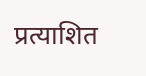प्रत्याशित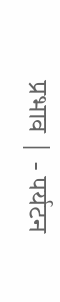प्रभाव | - पर्यटन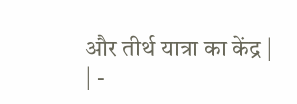और तीर्थ यात्रा का केंद्र |
| -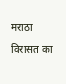मराठा विरासत का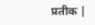प्रतीक |